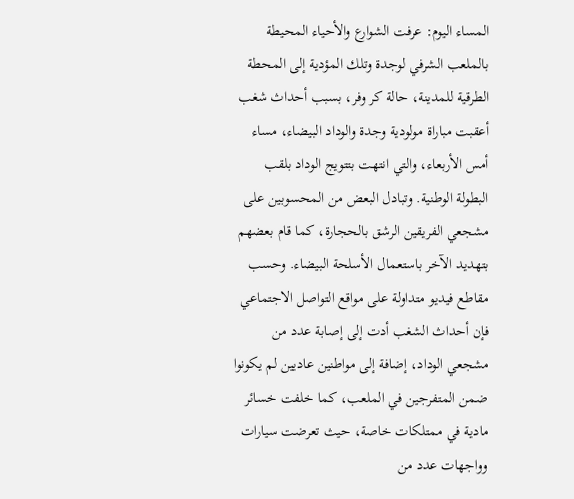المساء اليوم: عرفت الشوارع والأحياء المحيطة بالملعب الشرفي لوجدة وتلك المؤدية إلى المحطة الطرقية للمدينة، حالة كر وفر، بسبب أحداث شغب أعقبت مباراة مولودية وجدة والوداد البيضاء، مساء أمس الأربعاء، والتي انتهت بتتويج الوداد بلقب البطولة الوطنية. وتبادل البعض من المحسوبين على مشجعي الفريقين الرشق بالحجارة، كما قام بعضهم بتهديد الآخر باستعمال الأسلحة البيضاء. وحسب مقاطع فيديو متداولة على مواقع التواصل الاجتماعي فإن أحداث الشغب أدت إلى إصابة عدد من مشجعي الوداد، إضافة إلى مواطنين عاديين لم يكونوا ضمن المتفرجين في الملعب، كما خلفت خسائر مادية في ممتلكات خاصة، حيث تعرضت سيارات وواجهات عدد من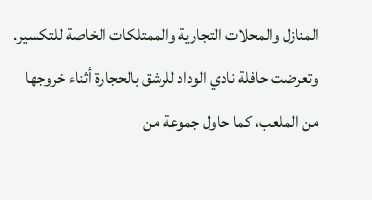المنازل والمحلات التجارية والممتلكات الخاصة للتكسير. وتعرضت حافلة نادي الوداد للرشق بالحجارة أثناء خروجها من الملعب، كما حاول جموعة من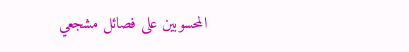المحسوبين على فصائل مشجعي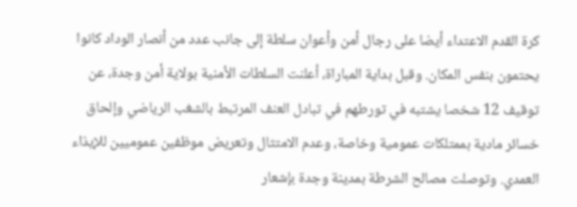كرة القدم الاعتداء أيضا على رجال أمن وأعوان سلطة إلى جانب عدد من أنصار الوداد كانوا يحتمون بنفس المكان. وقبل بداية المباراة، أعلنت السلطات الأمنية بولاية أمن وجدة، عن توقيف 12 شخصا يشتبه في تورطهم في تبادل العنف المرتبط بالشغب الرياضي وإلحاق خسائر مادية بممتلكات عمومية وخاصة، وعدم الامتثال وتعريض موظفين عموميين للإيذاء العمدي. وتوصلت مصالح الشرطة بمدينة وجدة بإشعار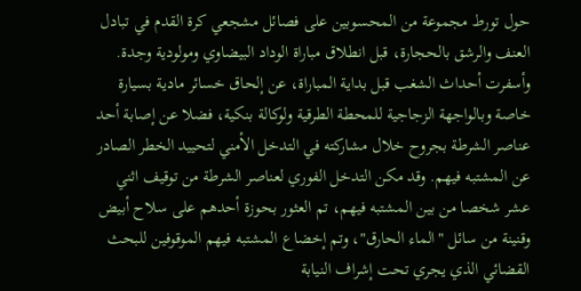حول تورط مجموعة من المحسوبين على فصائل مشجعي كرة القدم في تبادل العنف والرشق بالحجارة، قبل انطلاق مباراة الوداد البيضاوي ومولودية وجدة. وأسفرت أحداث الشغب قبل بداية المباراة، عن إلحاق خسائر مادية بسيارة خاصة وبالواجهة الزجاجية للمحطة الطرقية ولوكالة بنكية، فضلا عن إصابة أحد عناصر الشرطة بجروح خلال مشاركته في التدخل الأمني لتحييد الخطر الصادر عن المشتبه فيهم. وقد مكن التدخل الفوري لعناصر الشرطة من توقيف اثني عشر شخصا من بين المشتبه فيهم، تم العثور بحوزة أحدهم على سلاح أبيض وقنينة من سائل "الماء الحارق"، وتم إخضاع المشتبه فيهم الموقوفين للبحث القضائي الذي يجري تحت إشراف النيابة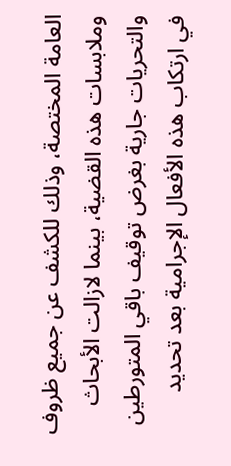العامة المختصة، وذلك للكشف عن جميع ظروف وملابسات هذه القضية، بينما لازالت الأبحاث والتحريات جارية بغرض توقيف باقي المتورطين في ارتكاب هذه الأفعال الإجرامية بعد تحديد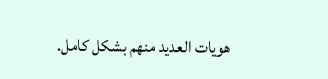هويات العديد منهم بشكل كامل.